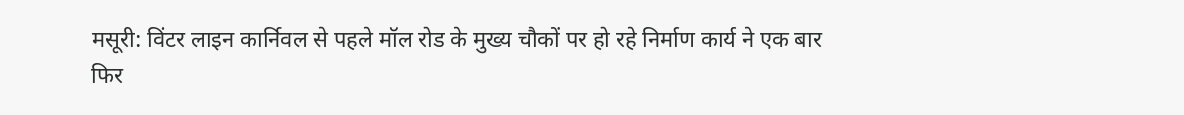मसूरी: विंटर लाइन कार्निवल से पहले मॉल रोड के मुख्य चौकों पर हो रहे निर्माण कार्य ने एक बार फिर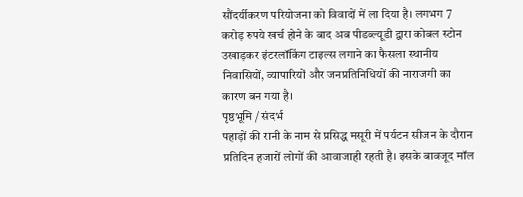सौंदर्यीकरण परियोजना को विवादों में ला दिया है। लगभग 7 करोड़ रुपये खर्च होने के बाद अब पीडब्ल्यूडी द्वारा कोबल स्टोन उखाड़कर इंटरलॉकिंग टाइल्स लगाने का फैसला स्थानीय निवासियों, व्यापारियों और जनप्रतिनिधियों की नाराजगी का कारण बन गया है।
पृष्ठभूमि / संदर्भ
पहाड़ों की रानी के नाम से प्रसिद्ध मसूरी में पर्यटन सीजन के दौरान प्रतिदिन हजारों लोगों की आवाजाही रहती है। इसके बावजूद मॉल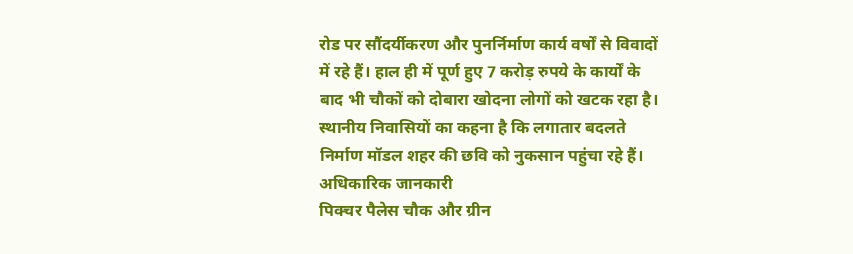रोड पर सौंदर्यीकरण और पुनर्निर्माण कार्य वर्षों से विवादों में रहे हैं। हाल ही में पूर्ण हुए 7 करोड़ रुपये के कार्यों के बाद भी चौकों को दोबारा खोदना लोगों को खटक रहा है। स्थानीय निवासियों का कहना है कि लगातार बदलते निर्माण मॉडल शहर की छवि को नुकसान पहुंचा रहे हैं।
अधिकारिक जानकारी
पिक्चर पैलेस चौक और ग्रीन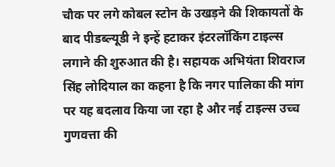चौक पर लगे कोबल स्टोन के उखड़ने की शिकायतों के बाद पीडब्ल्यूडी ने इन्हें हटाकर इंटरलॉकिंग टाइल्स लगाने की शुरुआत की है। सहायक अभियंता शिवराज सिंह लोदियाल का कहना है कि नगर पालिका की मांग पर यह बदलाव किया जा रहा है और नई टाइल्स उच्च गुणवत्ता की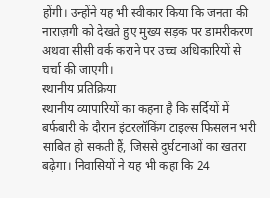होंगी। उन्होंने यह भी स्वीकार किया कि जनता की नाराज़गी को देखते हुए मुख्य सड़क पर डामरीकरण अथवा सीसी वर्क कराने पर उच्च अधिकारियों से चर्चा की जाएगी।
स्थानीय प्रतिक्रिया
स्थानीय व्यापारियों का कहना है कि सर्दियों में बर्फबारी के दौरान इंटरलॉकिंग टाइल्स फिसलन भरी साबित हो सकती हैं, जिससे दुर्घटनाओं का खतरा बढ़ेगा। निवासियों ने यह भी कहा कि 24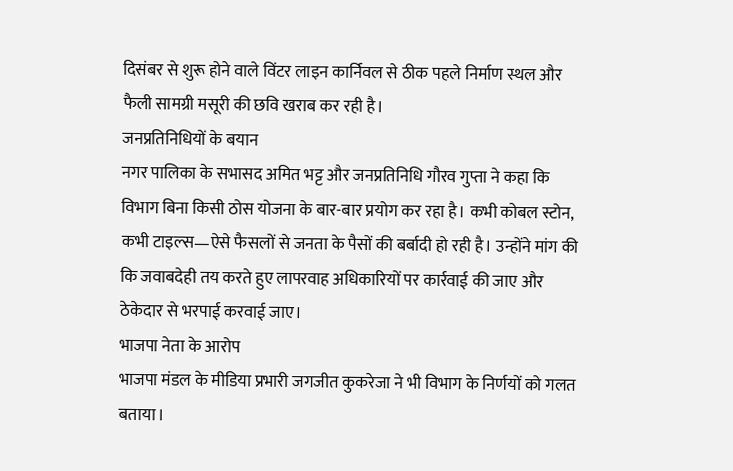दिसंबर से शुरू होने वाले विंटर लाइन कार्निवल से ठीक पहले निर्माण स्थल और फैली सामग्री मसूरी की छवि खराब कर रही है।
जनप्रतिनिधियों के बयान
नगर पालिका के सभासद अमित भट्ट और जनप्रतिनिधि गौरव गुप्ता ने कहा कि विभाग बिना किसी ठोस योजना के बार-बार प्रयोग कर रहा है। कभी कोबल स्टोन, कभी टाइल्स—ऐसे फैसलों से जनता के पैसों की बर्बादी हो रही है। उन्होंने मांग की कि जवाबदेही तय करते हुए लापरवाह अधिकारियों पर कार्रवाई की जाए और ठेकेदार से भरपाई करवाई जाए।
भाजपा नेता के आरोप
भाजपा मंडल के मीडिया प्रभारी जगजीत कुकरेजा ने भी विभाग के निर्णयों को गलत बताया।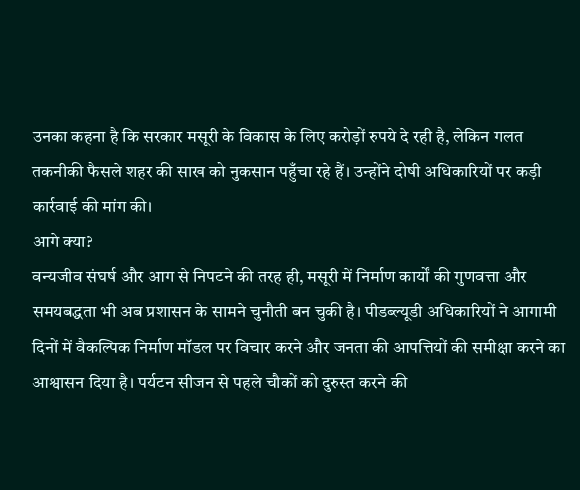उनका कहना है कि सरकार मसूरी के विकास के लिए करोड़ों रुपये दे रही है, लेकिन गलत तकनीकी फैसले शहर की साख को नुकसान पहुँचा रहे हैं। उन्होंने दोषी अधिकारियों पर कड़ी कार्रवाई की मांग की।
आगे क्या?
वन्यजीव संघर्ष और आग से निपटने की तरह ही, मसूरी में निर्माण कार्यों की गुणवत्ता और समयबद्धता भी अब प्रशासन के सामने चुनौती बन चुकी है। पीडब्ल्यूडी अधिकारियों ने आगामी दिनों में वैकल्पिक निर्माण मॉडल पर विचार करने और जनता की आपत्तियों की समीक्षा करने का आश्वासन दिया है। पर्यटन सीजन से पहले चौकों को दुरुस्त करने की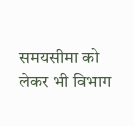समयसीमा को लेकर भी विभाग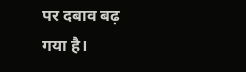पर दबाव बढ़ गया है।